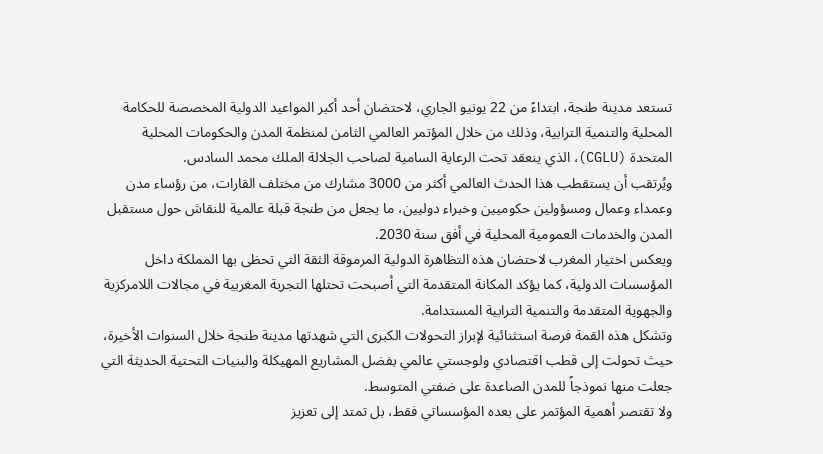تستعد مدينة طنجة، ابتداءً من 22 يونيو الجاري، لاحتضان أحد أكبر المواعيد الدولية المخصصة للحكامة المحلية والتنمية الترابية، وذلك من خلال المؤتمر العالمي الثامن لمنظمة المدن والحكومات المحلية المتحدة (CGLU)، الذي ينعقد تحت الرعاية السامية لصاحب الجلالة الملك محمد السادس.
ويُرتقب أن يستقطب هذا الحدث العالمي أكثر من 3000 مشارك من مختلف القارات، من رؤساء مدن وعمداء وعمال ومسؤولين حكوميين وخبراء دوليين، ما يجعل من طنجة قبلة عالمية للنقاش حول مستقبل المدن والخدمات العمومية المحلية في أفق سنة 2030.
ويعكس اختيار المغرب لاحتضان هذه التظاهرة الدولية المرموقة الثقة التي تحظى بها المملكة داخل المؤسسات الدولية، كما يؤكد المكانة المتقدمة التي أصبحت تحتلها التجربة المغربية في مجالات اللامركزية والجهوية المتقدمة والتنمية الترابية المستدامة.
وتشكل هذه القمة فرصة استثنائية لإبراز التحولات الكبرى التي شهدتها مدينة طنجة خلال السنوات الأخيرة، حيث تحولت إلى قطب اقتصادي ولوجستي عالمي بفضل المشاريع المهيكلة والبنيات التحتية الحديثة التي جعلت منها نموذجاً للمدن الصاعدة على ضفتي المتوسط.
ولا تقتصر أهمية المؤتمر على بعده المؤسساتي فقط، بل تمتد إلى تعزيز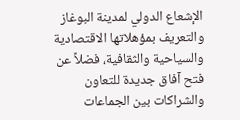الإشعاع الدولي لمدينة البوغاز والتعريف بمؤهلاتها الاقتصادية والسياحية والثقافية، فضلاً عن فتح آفاق جديدة للتعاون والشراكات بين الجماعات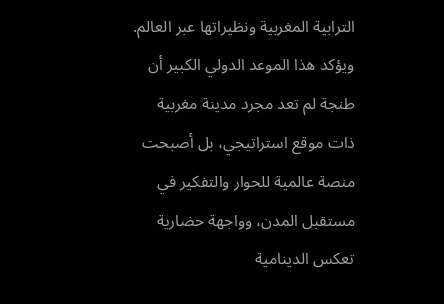الترابية المغربية ونظيراتها عبر العالم.
ويؤكد هذا الموعد الدولي الكبير أن طنجة لم تعد مجرد مدينة مغربية ذات موقع استراتيجي، بل أصبحت منصة عالمية للحوار والتفكير في مستقبل المدن، وواجهة حضارية تعكس الدينامية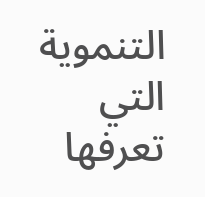التنموية التي تعرفها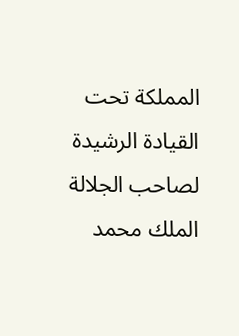المملكة تحت القيادة الرشيدة لصاحب الجلالة الملك محمد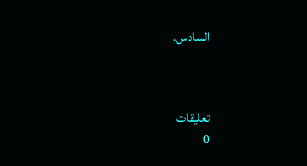السادس.



تعليقات
0